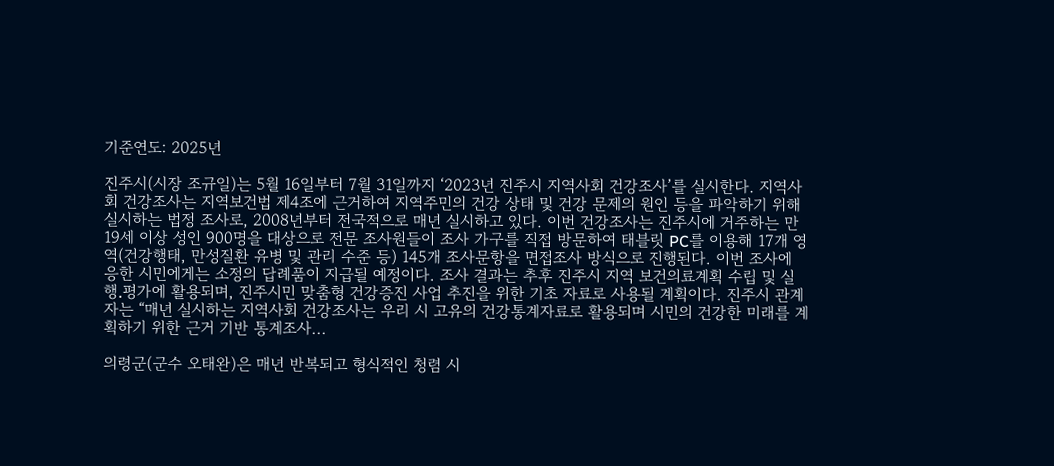기준연도: 2025년

진주시(시장 조규일)는 5월 16일부터 7월 31일까지 ‘2023년 진주시 지역사회 건강조사’를 실시한다. 지역사회 건강조사는 지역보건법 제4조에 근거하여 지역주민의 건강 상태 및 건강 문제의 원인 등을 파악하기 위해 실시하는 법정 조사로, 2008년부터 전국적으로 매년 실시하고 있다. 이번 건강조사는 진주시에 거주하는 만 19세 이상 성인 900명을 대상으로 전문 조사원들이 조사 가구를 직접 방문하여 태블릿 PC를 이용해 17개 영역(건강행태, 만성질환 유병 및 관리 수준 등) 145개 조사문항을 면접조사 방식으로 진행된다. 이번 조사에 응한 시민에게는 소정의 답례품이 지급될 예정이다. 조사 결과는 추후 진주시 지역 보건의료계획 수립 및 실행․평가에 활용되며, 진주시민 맞춤형 건강증진 사업 추진을 위한 기초 자료로 사용될 계획이다. 진주시 관계자는 “매년 실시하는 지역사회 건강조사는 우리 시 고유의 건강통계자료로 활용되며 시민의 건강한 미래를 계획하기 위한 근거 기반 통계조사...

의령군(군수 오태완)은 매년 반복되고 형식적인 청렴 시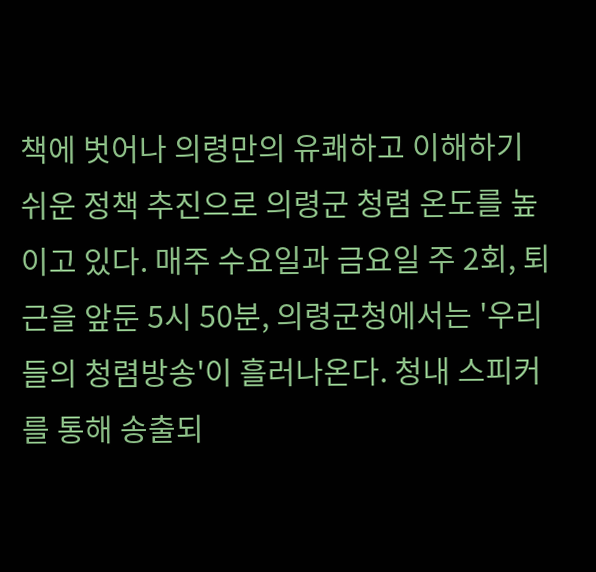책에 벗어나 의령만의 유쾌하고 이해하기 쉬운 정책 추진으로 의령군 청렴 온도를 높이고 있다. 매주 수요일과 금요일 주 2회, 퇴근을 앞둔 5시 50분, 의령군청에서는 '우리들의 청렴방송'이 흘러나온다. 청내 스피커를 통해 송출되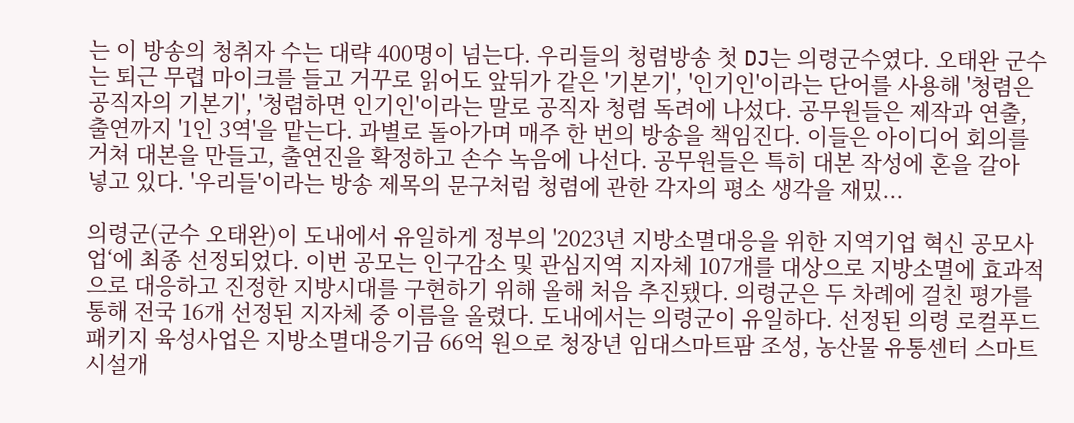는 이 방송의 청취자 수는 대략 400명이 넘는다. 우리들의 청렴방송 첫 DJ는 의령군수였다. 오태완 군수는 퇴근 무렵 마이크를 들고 거꾸로 읽어도 앞뒤가 같은 '기본기', '인기인'이라는 단어를 사용해 '청렴은 공직자의 기본기', '청렴하면 인기인'이라는 말로 공직자 청렴 독려에 나섰다. 공무원들은 제작과 연출, 출연까지 '1인 3역'을 맡는다. 과별로 돌아가며 매주 한 번의 방송을 책임진다. 이들은 아이디어 회의를 거쳐 대본을 만들고, 출연진을 확정하고 손수 녹음에 나선다. 공무원들은 특히 대본 작성에 혼을 갈아 넣고 있다. '우리들'이라는 방송 제목의 문구처럼 청렴에 관한 각자의 평소 생각을 재밌...

의령군(군수 오태완)이 도내에서 유일하게 정부의 '2023년 지방소멸대응을 위한 지역기업 혁신 공모사업‘에 최종 선정되었다. 이번 공모는 인구감소 및 관심지역 지자체 107개를 대상으로 지방소멸에 효과적으로 대응하고 진정한 지방시대를 구현하기 위해 올해 처음 추진됐다. 의령군은 두 차례에 걸친 평가를 통해 전국 16개 선정된 지자체 중 이름을 올렸다. 도내에서는 의령군이 유일하다. 선정된 의령 로컬푸드 패키지 육성사업은 지방소멸대응기금 66억 원으로 청장년 임대스마트팜 조성, 농산물 유통센터 스마트 시설개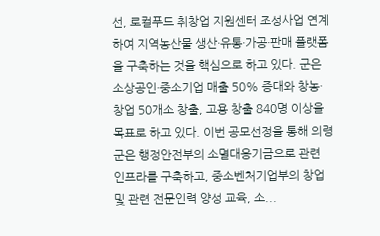선, 로컬푸드 취창업 지원센터 조성사업 연계하여 지역농산물 생산·유통·가공·판매 플랫폼을 구축하는 것을 핵심으로 하고 있다. 군은 소상공인·중소기업 매출 50% 증대와 창농·창업 50개소 창출, 고용 창출 840명 이상을 목표로 하고 있다. 이번 공모선정을 통해 의령군은 행정안전부의 소멸대응기금으로 관련 인프라를 구축하고, 중소벤처기업부의 창업 및 관련 전문인력 양성 교육, 소...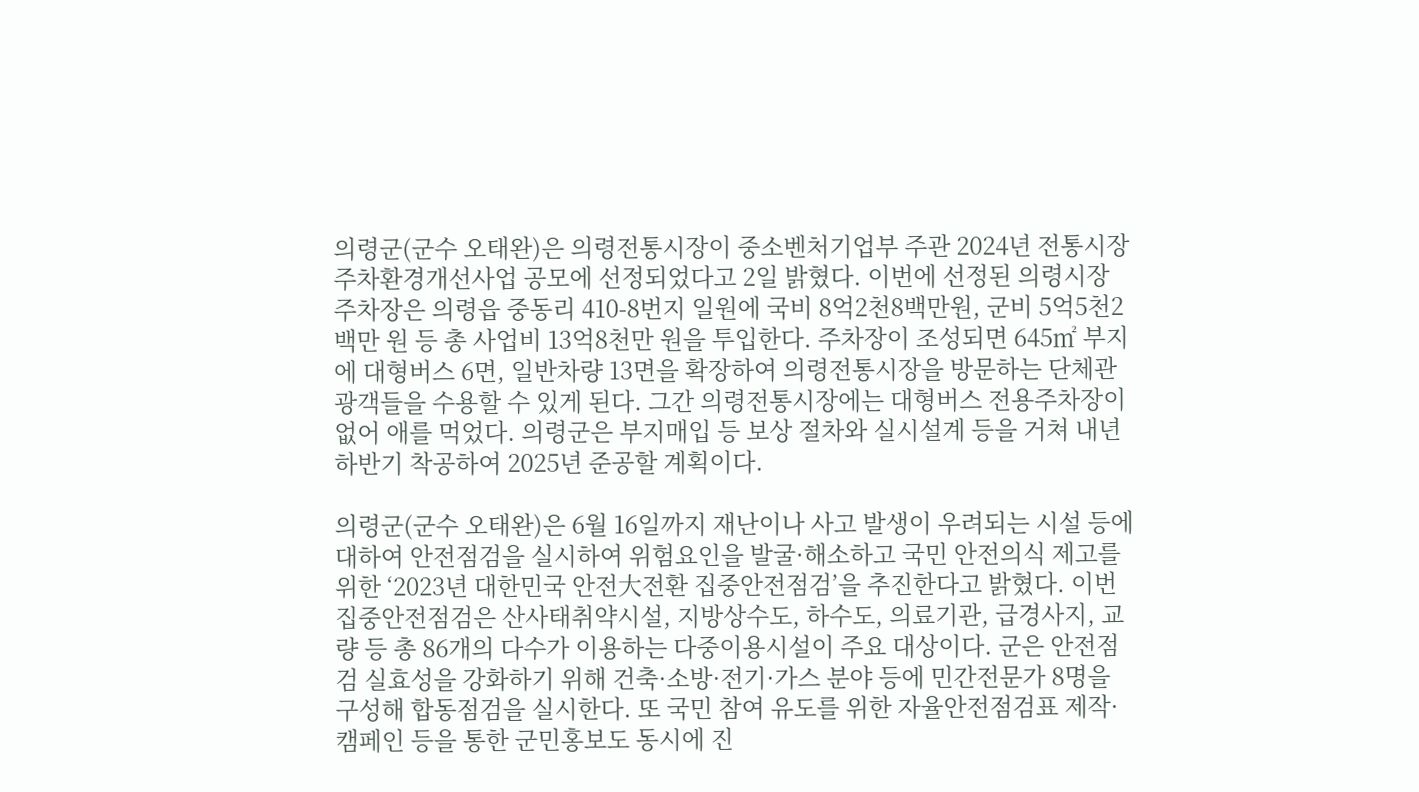의령군(군수 오태완)은 의령전통시장이 중소벤처기업부 주관 2024년 전통시장 주차환경개선사업 공모에 선정되었다고 2일 밝혔다. 이번에 선정된 의령시장 주차장은 의령읍 중동리 410-8번지 일원에 국비 8억2천8백만원, 군비 5억5천2백만 원 등 총 사업비 13억8천만 원을 투입한다. 주차장이 조성되면 645㎡ 부지에 대형버스 6면, 일반차량 13면을 확장하여 의령전통시장을 방문하는 단체관광객들을 수용할 수 있게 된다. 그간 의령전통시장에는 대형버스 전용주차장이 없어 애를 먹었다. 의령군은 부지매입 등 보상 절차와 실시설계 등을 거쳐 내년 하반기 착공하여 2025년 준공할 계획이다.

의령군(군수 오태완)은 6월 16일까지 재난이나 사고 발생이 우려되는 시설 등에 대하여 안전점검을 실시하여 위험요인을 발굴·해소하고 국민 안전의식 제고를 위한 ‘2023년 대한민국 안전大전환 집중안전점검’을 추진한다고 밝혔다. 이번 집중안전점검은 산사태취약시설, 지방상수도, 하수도, 의료기관, 급경사지, 교량 등 총 86개의 다수가 이용하는 다중이용시설이 주요 대상이다. 군은 안전점검 실효성을 강화하기 위해 건축·소방·전기·가스 분야 등에 민간전문가 8명을 구성해 합동점검을 실시한다. 또 국민 참여 유도를 위한 자율안전점검표 제작·캠페인 등을 통한 군민홍보도 동시에 진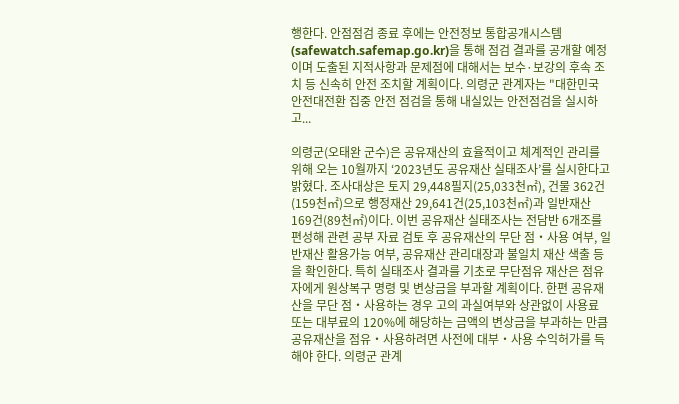행한다. 안점점검 종료 후에는 안전정보 통합공개시스템(safewatch.safemap.go.kr)을 통해 점검 결과를 공개할 예정이며 도출된 지적사항과 문제점에 대해서는 보수·보강의 후속 조치 등 신속히 안전 조치할 계획이다. 의령군 관계자는 "대한민국 안전대전환 집중 안전 점검을 통해 내실있는 안전점검을 실시하고...

의령군(오태완 군수)은 공유재산의 효율적이고 체계적인 관리를 위해 오는 10월까지 ‘2023년도 공유재산 실태조사’를 실시한다고 밝혔다. 조사대상은 토지 29,448필지(25,033천㎡), 건물 362건(159천㎡)으로 행정재산 29,641건(25,103천㎡)과 일반재산 169건(89천㎡)이다. 이번 공유재산 실태조사는 전담반 6개조를 편성해 관련 공부 자료 검토 후 공유재산의 무단 점‧사용 여부, 일반재산 활용가능 여부, 공유재산 관리대장과 불일치 재산 색출 등을 확인한다. 특히 실태조사 결과를 기초로 무단점유 재산은 점유자에게 원상복구 명령 및 변상금을 부과할 계획이다. 한편 공유재산을 무단 점‧사용하는 경우 고의 과실여부와 상관없이 사용료 또는 대부료의 120%에 해당하는 금액의 변상금을 부과하는 만큼 공유재산을 점유‧사용하려면 사전에 대부‧사용 수익허가를 득해야 한다. 의령군 관계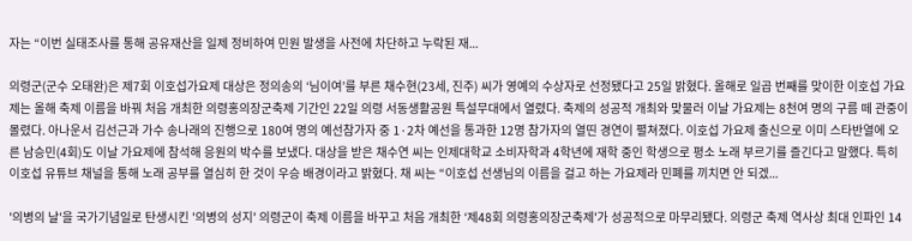자는 “이번 실태조사를 통해 공유재산을 일제 정비하여 민원 발생을 사전에 차단하고 누락된 재...

의령군(군수 오태완)은 제7회 이호섭가요제 대상은 정의송의 ‘님이여’를 부른 채수현(23세, 진주) 씨가 영예의 수상자로 선정됐다고 25일 밝혔다. 올해로 일곱 번째를 맞이한 이호섭 가요제는 올해 축제 이름을 바꿔 처음 개최한 의령홍의장군축제 기간인 22일 의령 서동생활공원 특설무대에서 열렸다. 축제의 성공적 개최와 맞물러 이날 가요제는 8천여 명의 구름 떼 관중이 몰렸다. 아나운서 김선근과 가수 송나래의 진행으로 180여 명의 예선참가자 중 1·2차 예선을 통과한 12명 참가자의 열띤 경연이 펼쳐졌다. 이호섭 가요제 출신으로 이미 스타반열에 오른 남승민(4회)도 이날 가요제에 참석해 응원의 박수를 보냈다. 대상을 받은 채수연 씨는 인제대학교 소비자학과 4학년에 재학 중인 학생으로 평소 노래 부르기를 즐긴다고 말했다. 특히 이호섭 유튜브 채널을 통해 노래 공부를 열심히 한 것이 우승 배경이라고 밝혔다. 채 씨는 “이호섭 선생님의 이름을 걸고 하는 가요제라 민폐를 끼치면 안 되겠...

'의병의 날'을 국가기념일로 탄생시킨 '의병의 성지' 의령군이 축제 이름을 바꾸고 처음 개최한 ‘제48회 의령홍의장군축제'가 성공적으로 마무리됐다. 의령군 축제 역사상 최대 인파인 14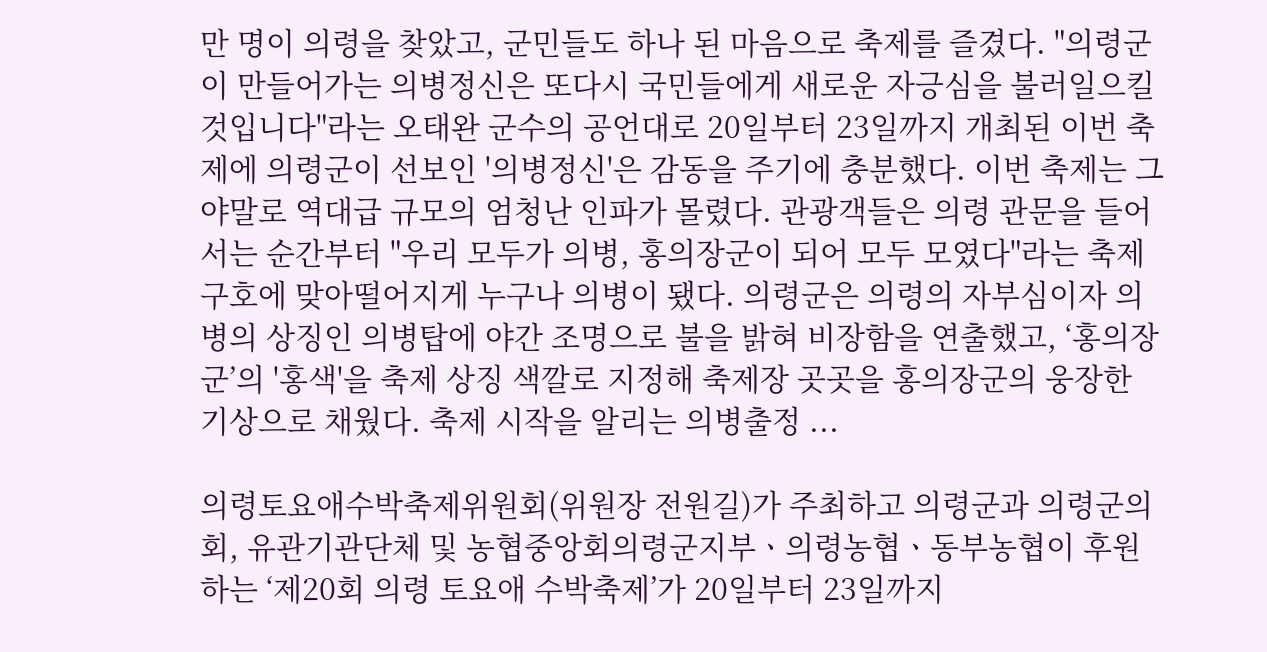만 명이 의령을 찾았고, 군민들도 하나 된 마음으로 축제를 즐겼다. "의령군이 만들어가는 의병정신은 또다시 국민들에게 새로운 자긍심을 불러일으킬 것입니다"라는 오태완 군수의 공언대로 20일부터 23일까지 개최된 이번 축제에 의령군이 선보인 '의병정신'은 감동을 주기에 충분했다. 이번 축제는 그야말로 역대급 규모의 엄청난 인파가 몰렸다. 관광객들은 의령 관문을 들어서는 순간부터 "우리 모두가 의병, 홍의장군이 되어 모두 모였다"라는 축제 구호에 맞아떨어지게 누구나 의병이 됐다. 의령군은 의령의 자부심이자 의병의 상징인 의병탑에 야간 조명으로 불을 밝혀 비장함을 연출했고, ‘홍의장군’의 '홍색'을 축제 상징 색깔로 지정해 축제장 곳곳을 홍의장군의 웅장한 기상으로 채웠다. 축제 시작을 알리는 의병출정 ...

의령토요애수박축제위원회(위원장 전원길)가 주최하고 의령군과 의령군의회, 유관기관단체 및 농협중앙회의령군지부ㆍ의령농협ㆍ동부농협이 후원하는 ‘제20회 의령 토요애 수박축제’가 20일부터 23일까지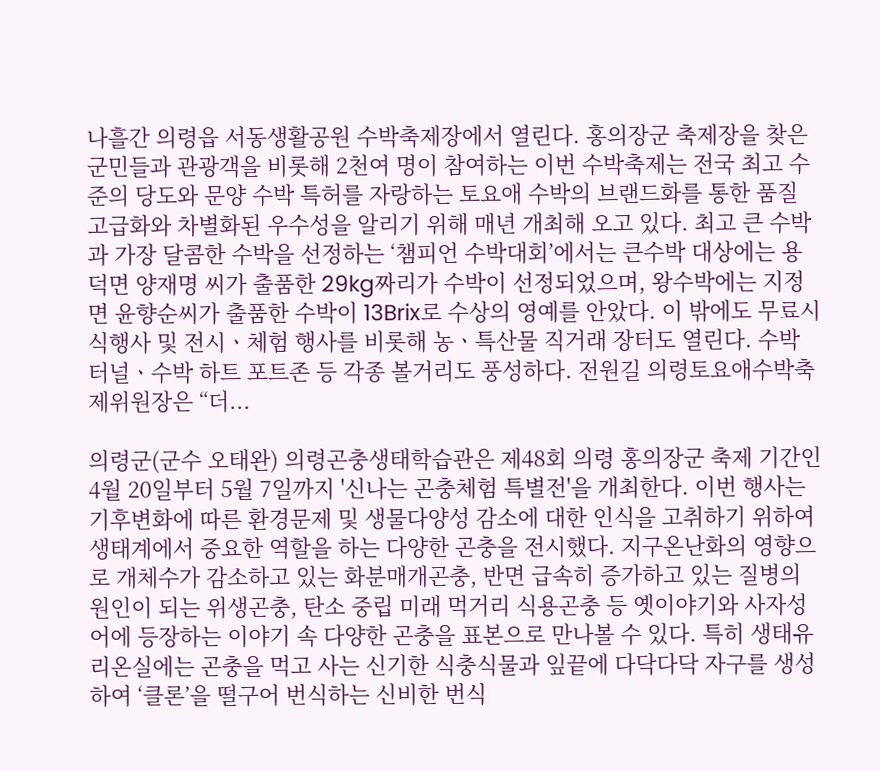나흘간 의령읍 서동생활공원 수박축제장에서 열린다. 홍의장군 축제장을 찾은 군민들과 관광객을 비롯해 2천여 명이 참여하는 이번 수박축제는 전국 최고 수준의 당도와 문양 수박 특허를 자랑하는 토요애 수박의 브랜드화를 통한 품질 고급화와 차별화된 우수성을 알리기 위해 매년 개최해 오고 있다. 최고 큰 수박과 가장 달콤한 수박을 선정하는 ‘챔피언 수박대회’에서는 큰수박 대상에는 용덕면 양재명 씨가 출품한 29kg짜리가 수박이 선정되었으며, 왕수박에는 지정면 윤향순씨가 출품한 수박이 13Brix로 수상의 영예를 안았다. 이 밖에도 무료시식행사 및 전시ㆍ체험 행사를 비롯해 농ㆍ특산물 직거래 장터도 열린다. 수박 터널ㆍ수박 하트 포트존 등 각종 볼거리도 풍성하다. 전원길 의령토요애수박축제위원장은 “더...

의령군(군수 오태완) 의령곤충생태학습관은 제48회 의령 홍의장군 축제 기간인 4월 20일부터 5월 7일까지 '신나는 곤충체험 특별전'을 개최한다. 이번 행사는 기후변화에 따른 환경문제 및 생물다양성 감소에 대한 인식을 고취하기 위하여 생태계에서 중요한 역할을 하는 다양한 곤충을 전시했다. 지구온난화의 영향으로 개체수가 감소하고 있는 화분매개곤충, 반면 급속히 증가하고 있는 질병의 원인이 되는 위생곤충, 탄소 중립 미래 먹거리 식용곤충 등 옛이야기와 사자성어에 등장하는 이야기 속 다양한 곤충을 표본으로 만나볼 수 있다. 특히 생태유리온실에는 곤충을 먹고 사는 신기한 식충식물과 잎끝에 다닥다닥 자구를 생성하여 ‘클론’을 떨구어 번식하는 신비한 번식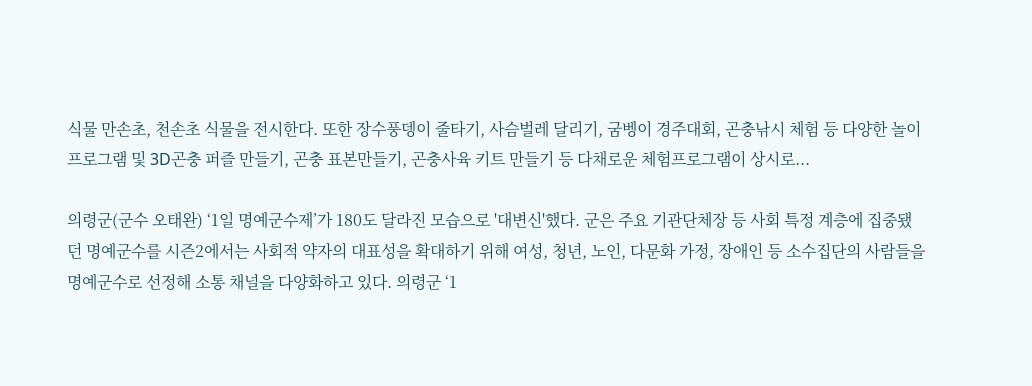식물 만손초, 천손초 식물을 전시한다. 또한 장수풍뎅이 줄타기, 사슴벌레 달리기, 굼벵이 경주대회, 곤충낚시 체험 등 다양한 놀이프로그램 및 3D곤충 퍼즐 만들기, 곤충 표본만들기, 곤충사육 키트 만들기 등 다채로운 체험프로그램이 상시로...

의령군(군수 오태완) ‘1일 명예군수제’가 180도 달라진 모습으로 '대변신'했다. 군은 주요 기관단체장 등 사회 특정 계층에 집중됐던 명예군수를 시즌2에서는 사회적 약자의 대표성을 확대하기 위해 여성, 청년, 노인, 다문화 가정, 장애인 등 소수집단의 사람들을 명예군수로 선정해 소통 채널을 다양화하고 있다. 의령군 ‘1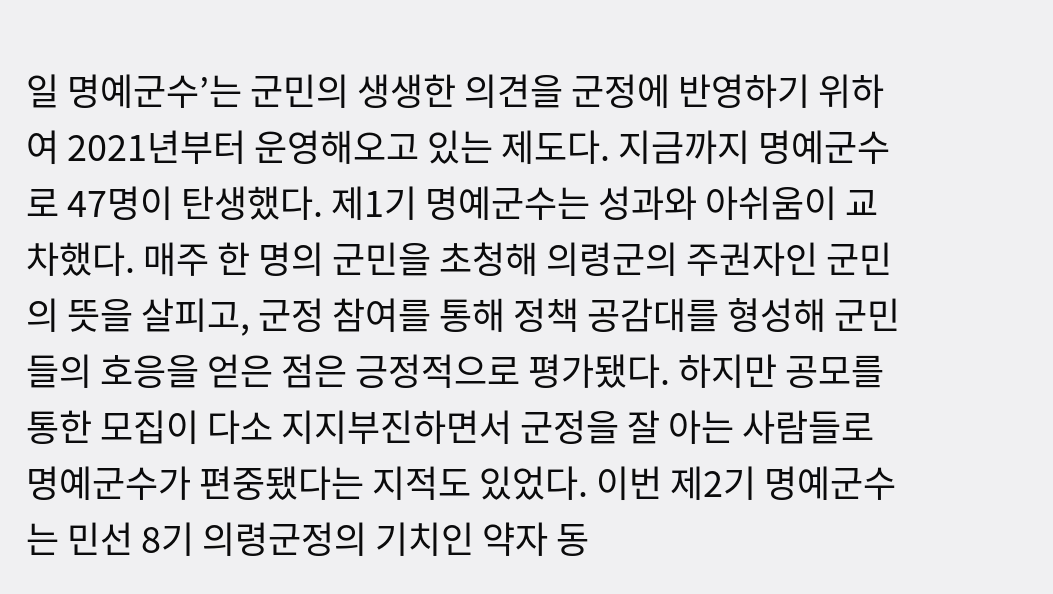일 명예군수’는 군민의 생생한 의견을 군정에 반영하기 위하여 2021년부터 운영해오고 있는 제도다. 지금까지 명예군수로 47명이 탄생했다. 제1기 명예군수는 성과와 아쉬움이 교차했다. 매주 한 명의 군민을 초청해 의령군의 주권자인 군민의 뜻을 살피고, 군정 참여를 통해 정책 공감대를 형성해 군민들의 호응을 얻은 점은 긍정적으로 평가됐다. 하지만 공모를 통한 모집이 다소 지지부진하면서 군정을 잘 아는 사람들로 명예군수가 편중됐다는 지적도 있었다. 이번 제2기 명예군수는 민선 8기 의령군정의 기치인 약자 동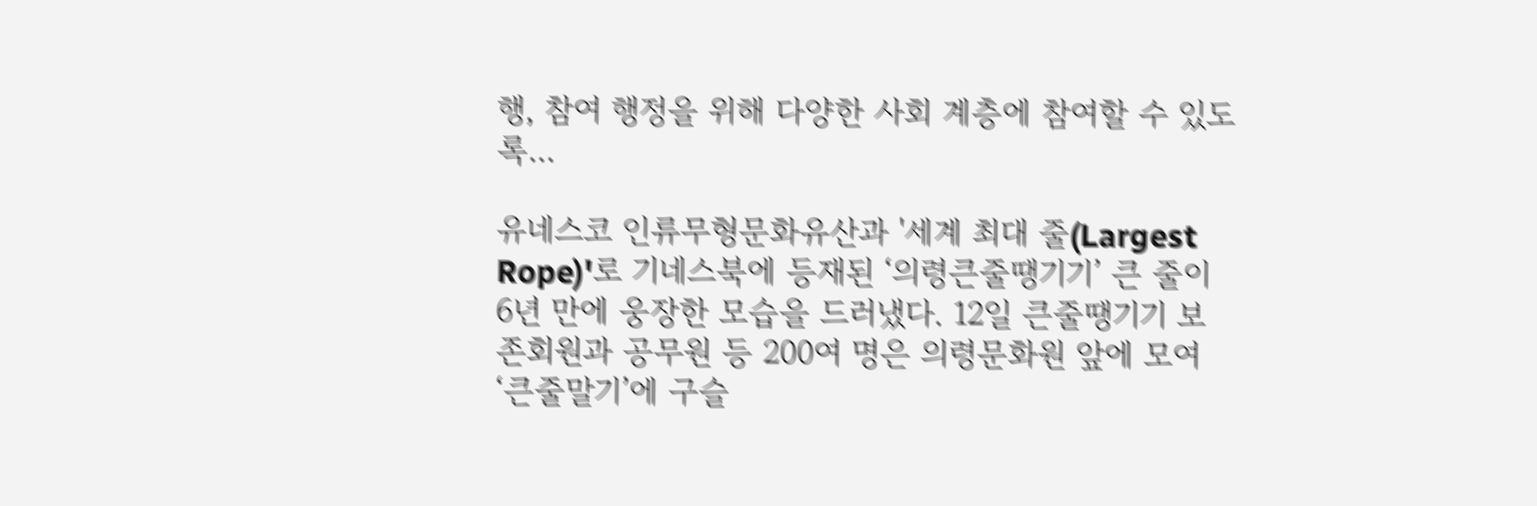행, 참여 행정을 위해 다양한 사회 계층에 참여할 수 있도록...

유네스코 인류무형문화유산과 '세계 최대 줄(Largest Rope)'로 기네스북에 등재된 ‘의령큰줄땡기기’ 큰 줄이 6년 만에 웅장한 모습을 드러냈다. 12일 큰줄땡기기 보존회원과 공무원 등 200여 명은 의령문화원 앞에 모여 ‘큰줄말기’에 구슬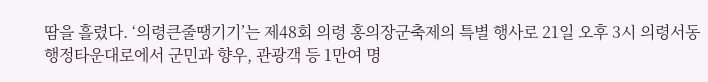땀을 흘렸다. ‘의령큰줄땡기기’는 제48회 의령 홍의장군축제의 특별 행사로 21일 오후 3시 의령서동행정타운대로에서 군민과 향우, 관광객 등 1만여 명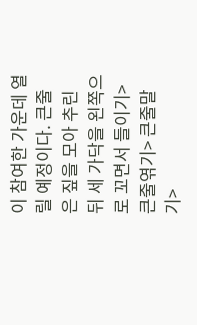이 참여한 가운데 열릴 예정이다. 큰줄은 짚을 모아 추린 뒤 세 가닥을 왼쪽으로 꼬면서 들이기> 큰줄엮기> 큰줄말기>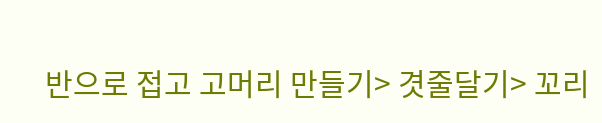반으로 접고 고머리 만들기> 겻줄달기> 꼬리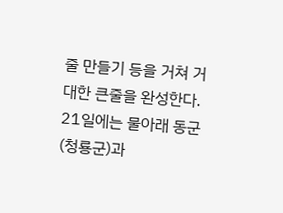줄 만들기 등을 거쳐 거대한 큰줄을 완성한다. 21일에는 물아래 동군(청룡군)과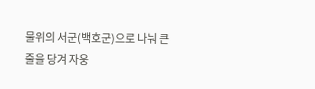물위의 서군(백호군)으로 나눠 큰 줄을 당겨 자웅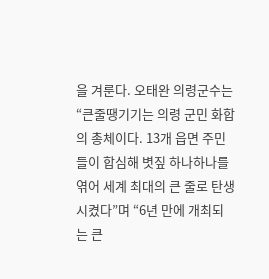을 겨룬다. 오태완 의령군수는 “큰줄땡기기는 의령 군민 화합의 총체이다. 13개 읍면 주민들이 합심해 볏짚 하나하나를 엮어 세계 최대의 큰 줄로 탄생시켰다”며 “6년 만에 개최되는 큰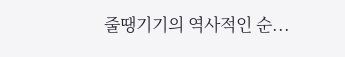줄땡기기의 역사적인 순...